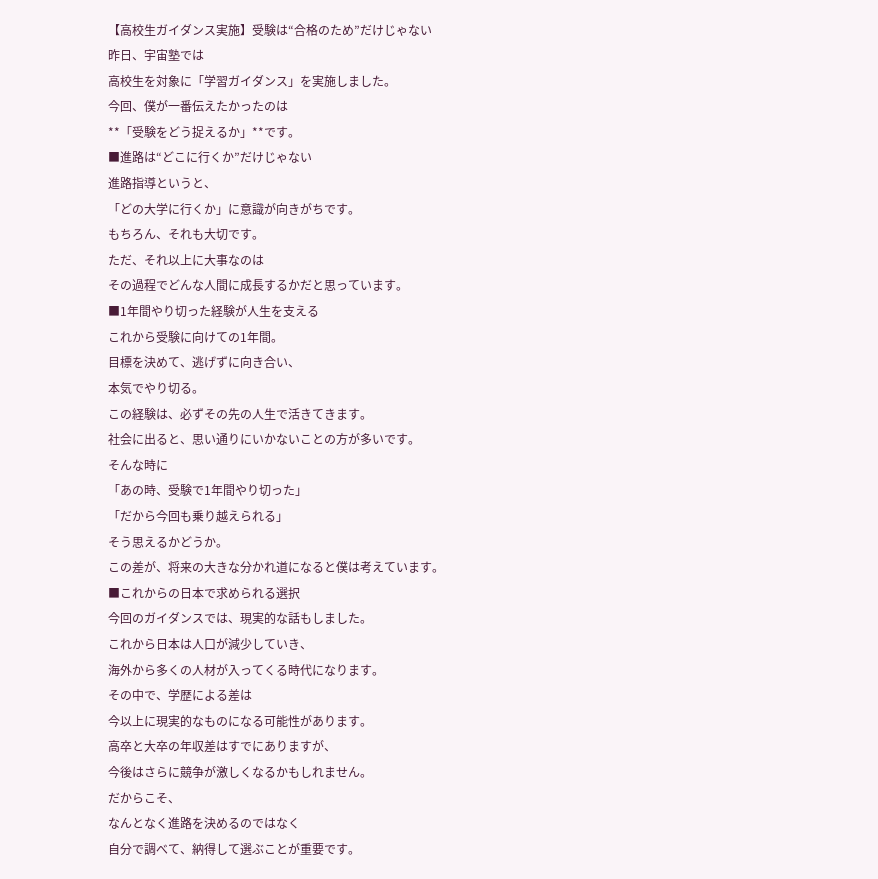【高校生ガイダンス実施】受験は“合格のため”だけじゃない
昨日、宇宙塾では
高校生を対象に「学習ガイダンス」を実施しました。
今回、僕が一番伝えたかったのは
**「受験をどう捉えるか」**です。
■進路は“どこに行くか”だけじゃない
進路指導というと、
「どの大学に行くか」に意識が向きがちです。
もちろん、それも大切です。
ただ、それ以上に大事なのは
その過程でどんな人間に成長するかだと思っています。
■1年間やり切った経験が人生を支える
これから受験に向けての1年間。
目標を決めて、逃げずに向き合い、
本気でやり切る。
この経験は、必ずその先の人生で活きてきます。
社会に出ると、思い通りにいかないことの方が多いです。
そんな時に
「あの時、受験で1年間やり切った」
「だから今回も乗り越えられる」
そう思えるかどうか。
この差が、将来の大きな分かれ道になると僕は考えています。
■これからの日本で求められる選択
今回のガイダンスでは、現実的な話もしました。
これから日本は人口が減少していき、
海外から多くの人材が入ってくる時代になります。
その中で、学歴による差は
今以上に現実的なものになる可能性があります。
高卒と大卒の年収差はすでにありますが、
今後はさらに競争が激しくなるかもしれません。
だからこそ、
なんとなく進路を決めるのではなく
自分で調べて、納得して選ぶことが重要です。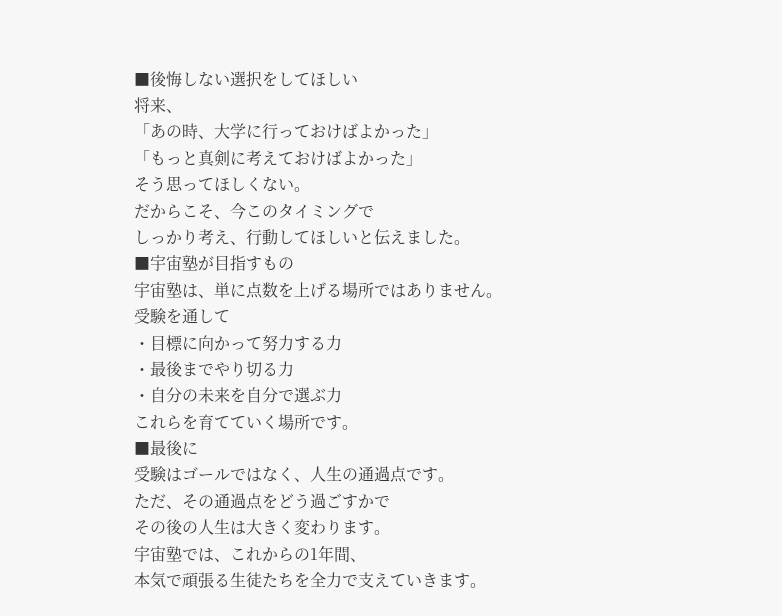■後悔しない選択をしてほしい
将来、
「あの時、大学に行っておけばよかった」
「もっと真剣に考えておけばよかった」
そう思ってほしくない。
だからこそ、今このタイミングで
しっかり考え、行動してほしいと伝えました。
■宇宙塾が目指すもの
宇宙塾は、単に点数を上げる場所ではありません。
受験を通して
・目標に向かって努力する力
・最後までやり切る力
・自分の未来を自分で選ぶ力
これらを育てていく場所です。
■最後に
受験はゴールではなく、人生の通過点です。
ただ、その通過点をどう過ごすかで
その後の人生は大きく変わります。
宇宙塾では、これからの1年間、
本気で頑張る生徒たちを全力で支えていきます。